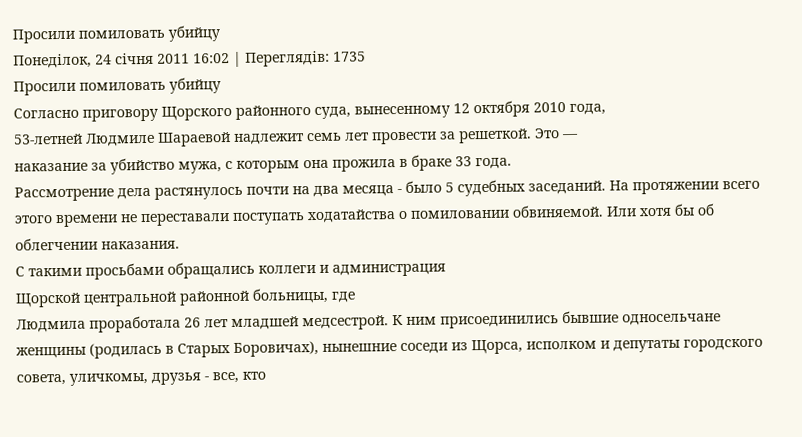Просили помиловать убийцу
Понеділок, 24 січня 2011 16:02 | Переглядів: 1735
Просили помиловать убийцу
Согласно приговору Щорского районного суда, вынесенному 12 октября 2010 года,
53-летней Людмиле Шараевой надлежит семь лет провести за решеткой. Это —
наказание за убийство мужа, с которым она прожила в браке 33 года.
Рассмотрение дела растянулось почти на два месяца - было 5 судебных заседаний. На протяжении всего этого времени не переставали поступать ходатайства о помиловании обвиняемой. Или хотя бы об облегчении наказания.
С такими просьбами обращались коллеги и администрация
Щорской центральной районной больницы, где
Людмила проработала 26 лет младшей медсестрой. К ним присоединились бывшие односельчане женщины (родилась в Старых Боровичах), нынешние соседи из Щорса, исполком и депутаты городского совета, уличкомы, друзья - все, кто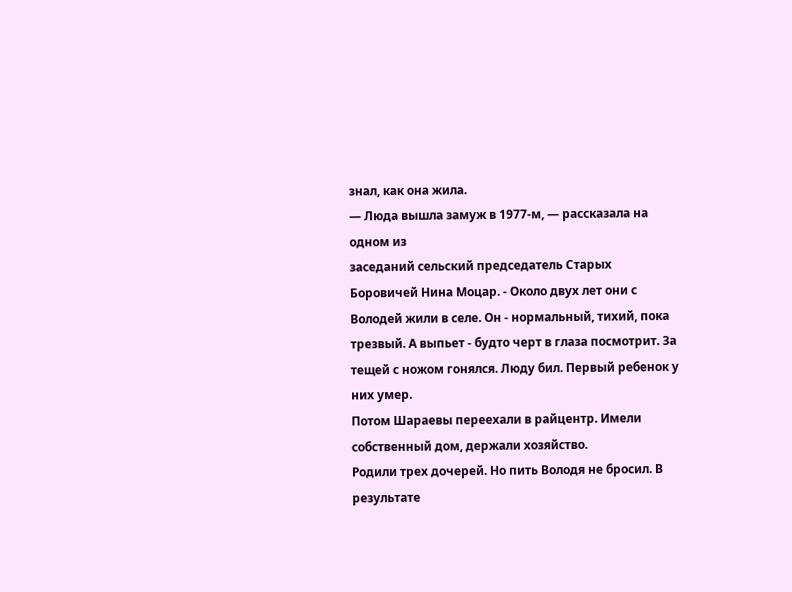знал, как она жила.
— Люда вышла замуж в 1977-м, — рассказала на одном из
заседаний сельский председатель Старых Боровичей Нина Моцар. - Около двух лет они с Володей жили в селе. Он - нормальный, тихий, пока трезвый. А выпьет - будто черт в глаза посмотрит. За тещей с ножом гонялся. Люду бил. Первый ребенок у них умер.
Потом Шараевы переехали в райцентр. Имели собственный дом, держали хозяйство.
Родили трех дочерей. Но пить Володя не бросил. В результате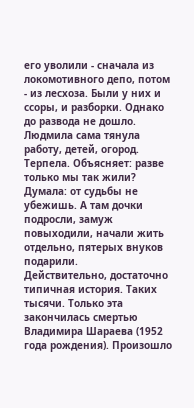его уволили - сначала из локомотивного депо, потом - из лесхоза. Были у них и ссоры, и разборки. Однако до развода не дошло. Людмила сама тянула работу, детей, огород. Терпела. Объясняет: разве только мы так жили? Думала: от судьбы не убежишь. А там дочки подросли, замуж повыходили, начали жить отдельно, пятерых внуков подарили.
Действительно, достаточно типичная история. Таких тысячи. Только эта закончилась смертью
Владимира Шараева (1952 года рождения). Произошло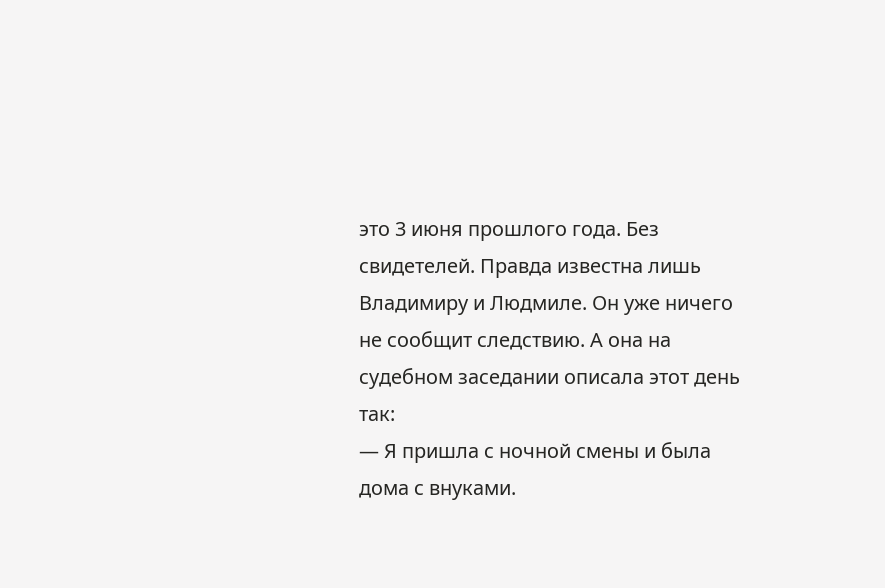это 3 июня прошлого года. Без свидетелей. Правда известна лишь Владимиру и Людмиле. Он уже ничего не сообщит следствию. А она на судебном заседании описала этот день так:
— Я пришла с ночной смены и была дома с внуками.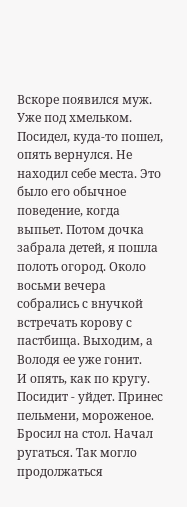Вскоре появился муж. Уже под хмельком. Посидел, куда-то пошел, опять вернулся. Не находил себе места. Это было его обычное поведение, когда выпьет. Потом дочка забрала детей, я пошла полоть огород. Около восьми вечера собрались с внучкой встречать корову с пастбища. Выходим, а Володя ее уже гонит.
И опять, как по кругу. Посидит - уйдет. Принес пельмени, мороженое. Бросил на стол. Начал ругаться. Так могло продолжаться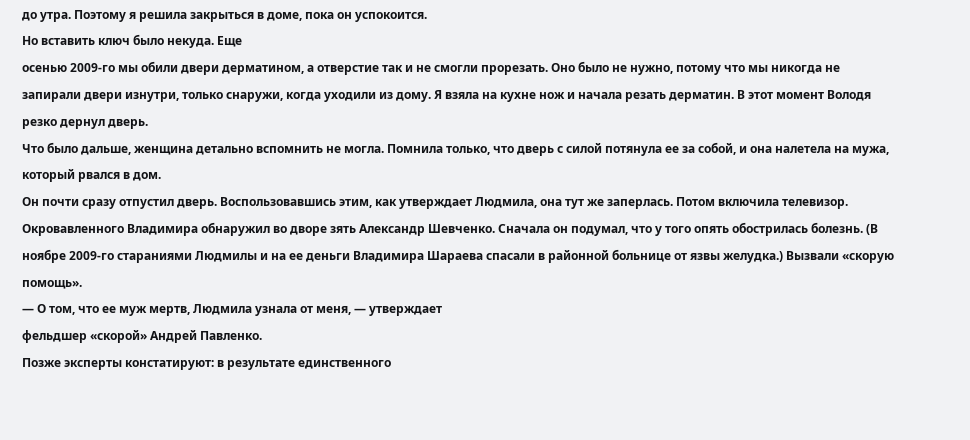до утра. Поэтому я решила закрыться в доме, пока он успокоится.
Но вставить ключ было некуда. Еще
осенью 2009-го мы обили двери дерматином, а отверстие так и не смогли прорезать. Оно было не нужно, потому что мы никогда не запирали двери изнутри, только снаружи, когда уходили из дому. Я взяла на кухне нож и начала резать дерматин. В этот момент Володя резко дернул дверь.
Что было дальше, женщина детально вспомнить не могла. Помнила только, что дверь с силой потянула ее за собой, и она налетела на мужа, который рвался в дом.
Он почти сразу отпустил дверь. Воспользовавшись этим, как утверждает Людмила, она тут же заперлась. Потом включила телевизор.
Окровавленного Владимира обнаружил во дворе зять Александр Шевченко. Сначала он подумал, что у того опять обострилась болезнь. (В ноябре 2009-го стараниями Людмилы и на ее деньги Владимира Шараева спасали в районной больнице от язвы желудка.) Вызвали «скорую помощь».
— О том, что ее муж мертв, Людмила узнала от меня, — утверждает
фельдшер «скорой» Андрей Павленко.
Позже эксперты констатируют: в результате единственного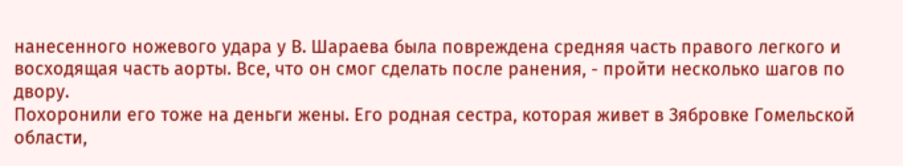нанесенного ножевого удара у В. Шараева была повреждена средняя часть правого легкого и восходящая часть аорты. Все, что он смог сделать после ранения, - пройти несколько шагов по двору.
Похоронили его тоже на деньги жены. Его родная сестра, которая живет в Зябровке Гомельской области,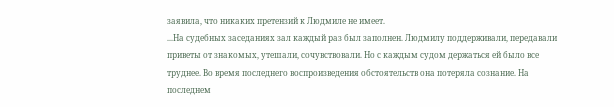заявила, что никаких претензий к Людмиле не имеет.
...На судебных заседаниях зал каждый раз был заполнен. Людмилу поддерживали, передавали приветы от знакомых, утешали, сочувствовали. Но с каждым судом держаться ей было все труднее. Во время последнего воспроизведения обстоятельств она потеряла сознание. На последнем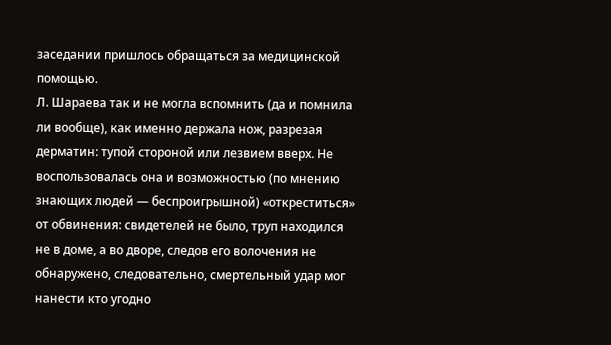заседании пришлось обращаться за медицинской помощью.
Л. Шараева так и не могла вспомнить (да и помнила ли вообще), как именно держала нож, разрезая дерматин: тупой стороной или лезвием вверх. Не воспользовалась она и возможностью (по мнению знающих людей — беспроигрышной) «откреститься» от обвинения: свидетелей не было, труп находился не в доме, а во дворе, следов его волочения не обнаружено, следовательно, смертельный удар мог нанести кто угодно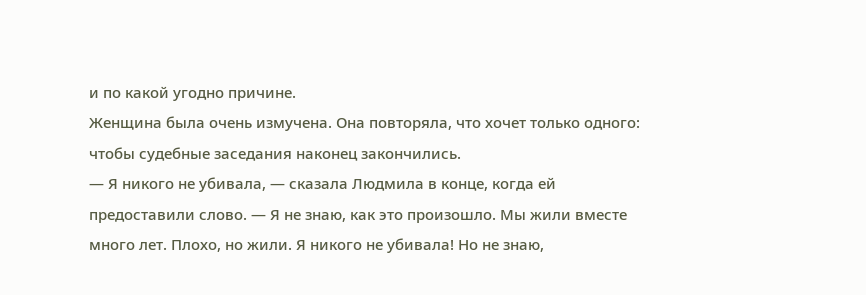и по какой угодно причине.
Женщина была очень измучена. Она повторяла, что хочет только одного: чтобы судебные заседания наконец закончились.
— Я никого не убивала, — сказала Людмила в конце, когда ей предоставили слово. — Я не знаю, как это произошло. Мы жили вместе много лет. Плохо, но жили. Я никого не убивала! Но не знаю,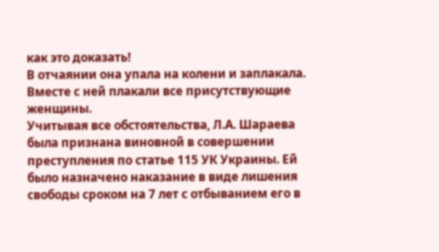как это доказать!
В отчаянии она упала на колени и заплакала. Вместе с ней плакали все присутствующие женщины.
Учитывая все обстоятельства, Л.А. Шараева была признана виновной в совершении преступления по статье 115 УК Украины. Ей было назначено наказание в виде лишения свободы сроком на 7 лет с отбыванием его в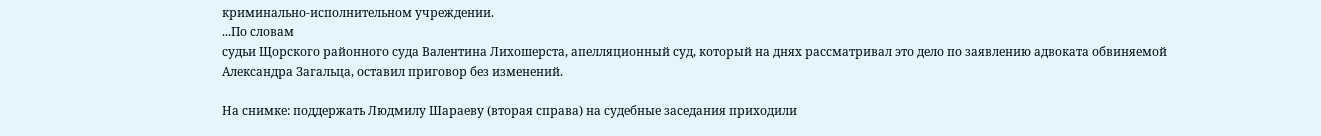криминально-исполнительном учреждении.
...По словам
судьи Щорского районного суда Валентина Лихошерста, апелляционный суд, который на днях рассматривал это дело по заявлению адвоката обвиняемой Александра Загальца, оставил приговор без изменений.

На снимке: поддержать Людмилу Шараеву (вторая справа) на судебные заседания приходили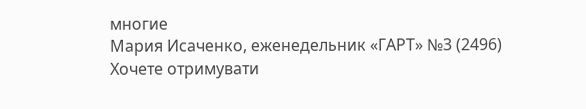многие
Мария Исаченко, еженедельник «ГАРТ» №3 (2496)
Хочете отримувати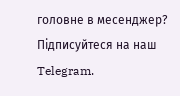головне в месенджер? Підписуйтеся на наш
Telegram.